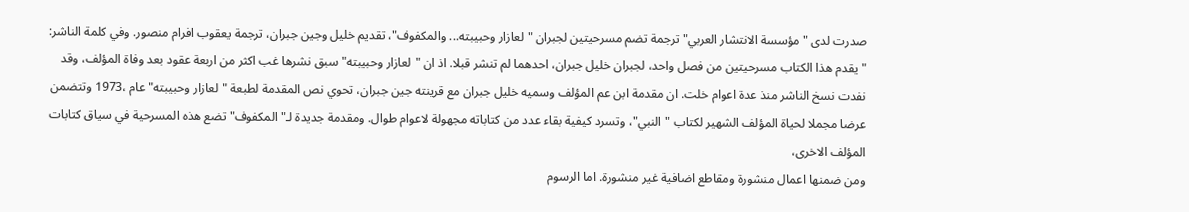صدرت لدى "مؤسسة الانتشار العربي" ترجمة تضم مسرحيتين لجبران "لعازار وحبيبته... والمكفوف"، تقديم خليل وجين جبران، ترجمة يعقوب افرام منصور. وفي كلمة الناشر: "يقدم هذا الكتاب مسرحيتين من فصل واحد، لجبران خليل جبران، احدهما لم تنشر قبلا. اذ ان "لعازار وحبيبته" سبق نشرها غب اكثر من اربعة عقود بعد وفاة المؤلف، وقد نفدت نسخ الناشر منذ عدة اعوام خلت. ان مقدمة ابن عم المؤلف وسميه خليل جبران مع قرينته جين جبران، تحوي نص المقدمة لطبعة "لعازار وحبيبته" عام ،1973 وتتضمن عرضا مجملا لحياة المؤلف الشهير لكتاب "النبي"، وتسرد كيفية بقاء عدد من كتاباته مجهولة لاعوام طوال. ومقدمة جديدة لـ"المكفوف" تضع هذه المسرحية في سياق كتابات المؤلف الاخرى،
ومن ضمنها اعمال منشورة ومقاطع اضافية غير منشورة. اما الرسوم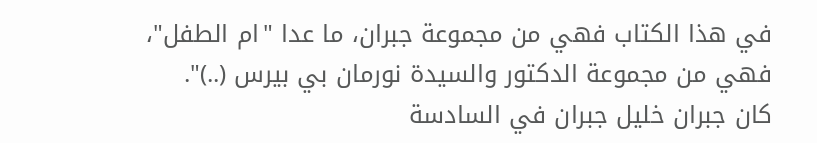في هذا الكتاب فهي من مجموعة جبران، ما عدا "ام الطفل"، فهي من مجموعة الدكتور والسيدة نورمان بي بيرس (..)". كان جبران خليل جبران في السادسة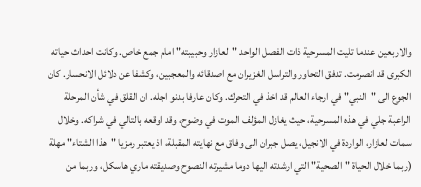والاربعين عندما تليت المسرحية ذات الفصل الواحد "لعازار وحبيبته" امام جمع خاص. وكانت احداث حياته الكبرى قد انصرمت. تدفق التحاور والتراسل الغزيران مع اصدقائه والمعجبين، وكشفا عن دلائل الانحسار. كان الجوع الى "النبي" في ارجاء العالم قد اخذ في التحرك. وكان عارفا بدنو اجله. ان القلق في شأن المرحلة الراعبة جلي في هذه المسرحية، حيث يغازل المؤلف الموت في وضوح، وقد اوقعه بالتالي في شراكه. وخلال سمات لعازار، الواردة في الانجيل، يصل جبران الى وفاق مع نهايته المقبلة، اذ يعتبر رمزيا "هذا الشتاء" مهلة (ربما خلال الحياة "الصحية" التي ارشدته اليها دوما مشيرته النصوح وصديقته ماري هاسكل، وربما من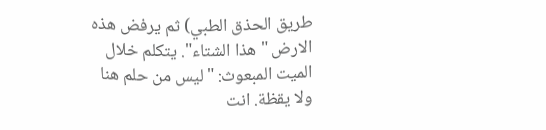طريق الحذق الطبي) ثم يرفض هذه الارض "هذا الشتاء". يتكلم خلال الميت المبعوث: "ليس من حلم هنا ولا يقظة. انت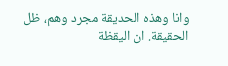وانا وهذه الحديقة مجرد وهم، ظل الحقيقة. ان اليقظة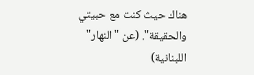هناك حيث كنت مع حبيتي والحقيقة". (عن "النهار" اللبنانية)